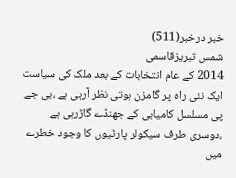خبر درخبر(511)
شمس تبریزقاسمی
2014 کے عام انتخابات کے بعد ملک کی سیاست ایک نئی راہ پر گامزن ہوتی نظر آرہی ہے ،بی جے پی مسلسل کامیابی کے جھنڈے گاڑرہی ہے ،دوسری طرف سیکولر پارٹیوں کا وجود خطرے میں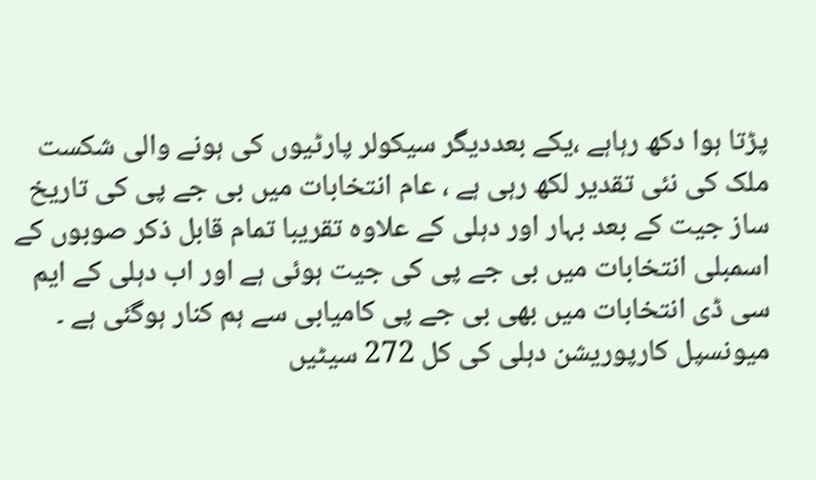پڑتا ہوا دکھ رہاہے ،یکے بعددیگر سیکولر پارٹیوں کی ہونے والی شکست ملک کی نئی تقدیر لکھ رہی ہے ، عام انتخابات میں بی جے پی کی تاریخ ساز جیت کے بعد بہار اور دہلی کے علاوہ تقریبا تمام قابل ذکر صوبوں کے اسمبلی انتخابات میں بی جے پی کی جیت ہوئی ہے اور اب دہلی کے ایم سی ڈی انتخابات میں بھی بی جے پی کامیابی سے ہم کنار ہوگئی ہے ۔
میونسپل کارپوریشن دہلی کی کل 272 سیٹیں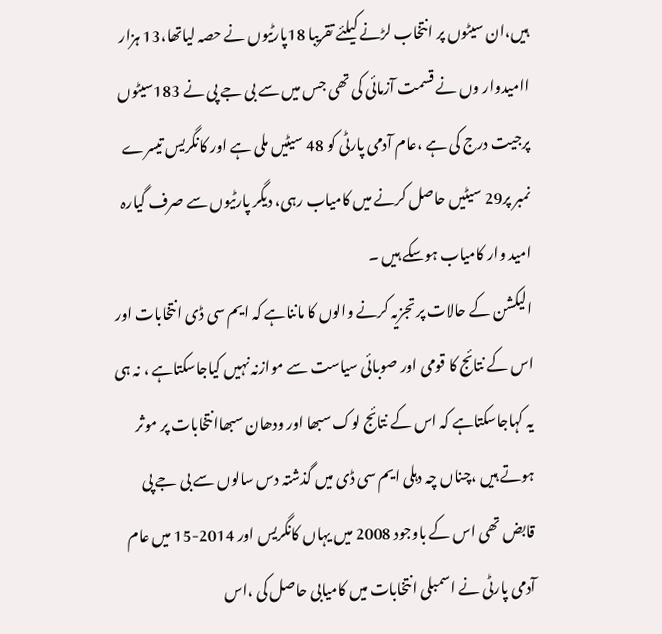ہیں،ان سیٹوں پر انتخاب لڑنے کیلئے تقریبا 18پارٹیوں نے حصہ لیاتھا،13 ہزار اامیدوار وں نے قسمت آزمائی کی تھی جس میں سے بی جے پی نے 183سیٹوں پرجیت درج کی ہے ،عام آدمی پارٹی کو 48 سیٹیں ملی ہے اور کانگریس تیسرے نمبر پر29 سیٹیں حاصل کرنے میں کامیاب رہی، دیگر پارٹیوں سے صرف گیارہ امید وار کامیاب ہوسکے ہیں ۔
الیکشن کے حالات پر تجزیہ کرنے والوں کا مانناہے کہ ایم سی ڈی انتخابات اور اس کے نتائج کا قومی اور صوبائی سیاست سے موازنہ نہیں کیاجاسکتاہے ، نہ ہی یہ کہاجاسکتاہے کہ اس کے نتائج لوک سبھا اور ودھان سبھاانتخابات پر موثر ہوتے ہیں ،چناں چہ دہلی ایم سی ڈی میں گذشتہ دس سالوں سے بی جے پی قابض تھی اس کے باوجود 2008 میں یہاں کانگریس اور 2014-15 میں عام آدمی پارٹی نے اسمبلی انتخابات میں کامیابی حاصل کی ،اس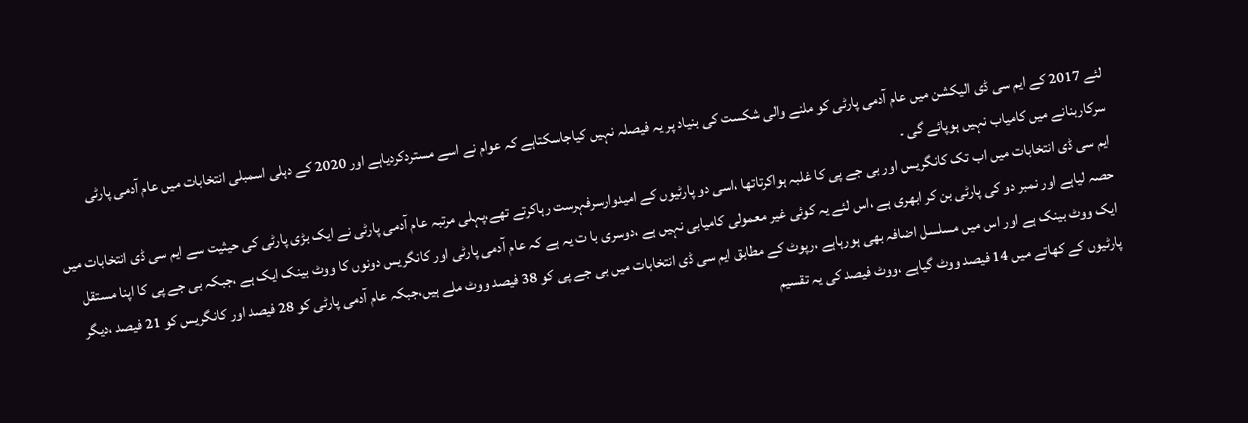لئے 2017 کے ایم سی ڈی الیکشن میں عام آدمی پارٹی کو ملنے والی شکست کی بنیاد پر یہ فیصلہ نہیں کیاجاسکتاہے کہ عوام نے اسے مستردکردیاہے اور 2020 کے دہلی اسمبلی انتخابات میں عام آدمی پارٹی سرکاربنانے میں کامیاب نہیں ہوپائے گی ۔
ایم سی ڈی انتخابات میں اب تک کانگریس اور بی جے پی کا غلبہ ہواکرتاتھا ،اسی دو پارٹیوں کے امیدوارسرفہرست رہاکرتے تھے،پہلی مرتبہ عام آدمی پارٹی نے ایک بڑی پارٹی کی حیثیت سے ایم سی ڈی انتخابات میں حصہ لیاہے اور نمبر دو کی پارٹی بن کر ابھری ہے ،اس لئے یہ کوئی غیر معمولی کامیابی نہیں ہے ،دوسری با ت یہ ہے کہ عام آدمی پارٹی اور کانگریس دونوں کا ووٹ بینک ایک ہے ،جبکہ بی جے پی کا اپنا مستقل ایک ووٹ بینک ہے اور اس میں مسلسل اضافہ بھی ہورہاہے ،رپوٹ کے مطابق ایم سی ڈی انتخابات میں بی جے پی کو 38 فیصد ووٹ ملے ہیں،جبکہ عام آدمی پارٹی کو 28 فیصد اور کانگریس کو 21 فیصد ،دیگر پارٹیوں کے کھاتے میں 14 فیصد ووٹ گیاہے ،ووٹ فیصد کی یہ تقسیم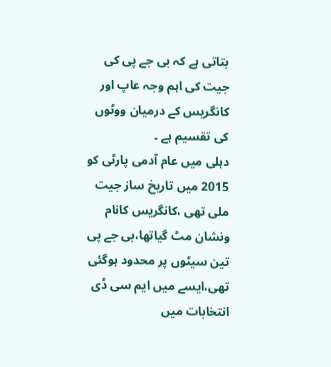بتاتی ہے کہ بی جے پی کی جیت کی اہم وجہ عاپ اور کانگریس کے درمیان ووٹوں کی تقسیم ہے ۔
دہلی میں عام آدمی پارٹی کو 2015 میں تاریخ ساز جیت ملی تھی ،کانگریس کانام ونشان مٹ گیاتھا،بی جے پی تین سیٹوں پر محدود ہوگئی تھی،ایسے میں ایم سی ڈی انتخابات میں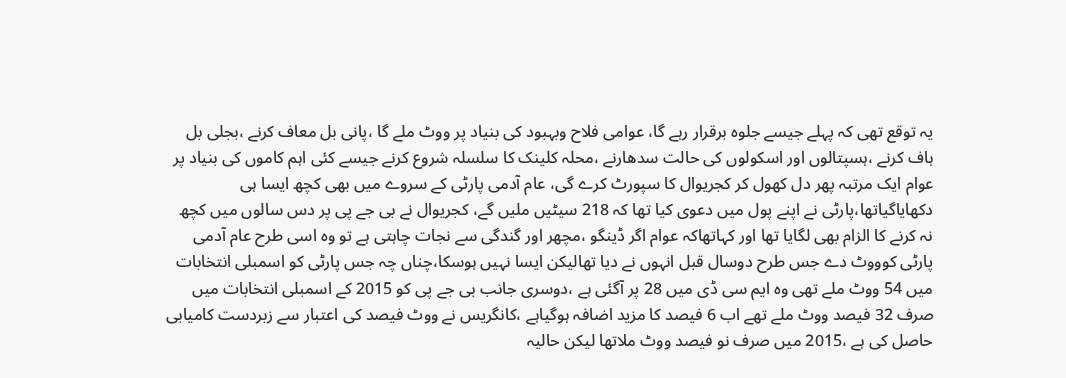یہ توقع تھی کہ پہلے جیسے جلوہ برقرار رہے گا، عوامی فلاح وبہبود کی بنیاد پر ووٹ ملے گا ،پانی بل معاف کرنے ،بجلی بل ہاف کرنے ،ہسپتالوں اور اسکولوں کی حالت سدھارنے ،محلہ کلینک کا سلسلہ شروع کرنے جیسے کئی اہم کاموں کی بنیاد پر عوام ایک مرتبہ پھر دل کھول کر کجریوال کا سپورٹ کرے گی، عام آدمی پارٹی کے سروے میں بھی کچھ ایسا ہی دکھایاگیاتھا،پارٹی نے اپنے پول میں دعوی کیا تھا کہ 218 سیٹیں ملیں گے، کجریوال نے بی جے پی پر دس سالوں میں کچھ نہ کرنے کا الزام بھی لگایا تھا اور کہاتھاکہ عوام اگر ڈینگو ،مچھر اور گندگی سے نجات چاہتی ہے تو وہ اسی طرح عام آدمی پارٹی کوووٹ دے جس طرح دوسال قبل انہوں نے دیا تھالیکن ایسا نہیں ہوسکا،چناں چہ جس پارٹی کو اسمبلی انتخابات میں 54 ووٹ ملے تھی وہ ایم سی ڈی میں 28 پر آگئی ہے ،دوسری جانب بی جے پی کو 2015 کے اسمبلی انتخابات میں صرف 32 فیصد ووٹ ملے تھے اب 6 فیصد کا مزید اضافہ ہوگیاہے ،کانگریس نے ووٹ فیصد کی اعتبار سے زبردست کامیابی حاصل کی ہے ،2015 میں صرف نو فیصد ووٹ ملاتھا لیکن حالیہ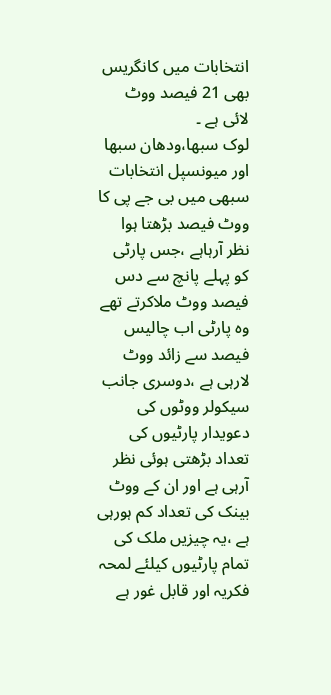انتخابات میں کانگریس بھی 21 فیصد ووٹ لائی ہے ۔
لوک سبھا،ودھان سبھا اور میونسپل انتخابات سبھی میں بی جے پی کا ووٹ فیصد بڑھتا ہوا نظر آرہاہے ،جس پارٹی کو پہلے پانچ سے دس فیصد ووٹ ملاکرتے تھے وہ پارٹی اب چالیس فیصد سے زائد ووٹ لارہی ہے ،دوسری جانب سیکولر ووٹوں کی دعویدار پارٹیوں کی تعداد بڑھتی ہوئی نظر آرہی ہے اور ان کے ووٹ بینک کی تعداد کم ہورہی ہے ،یہ چیزیں ملک کی تمام پارٹیوں کیلئے لمحہ فکریہ اور قابل غور ہے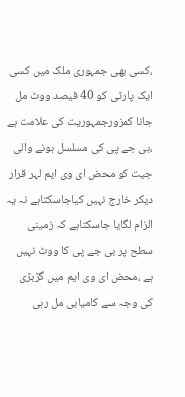،کسی بھی جمہوری ملک میں کسی ایک پارٹی کو 40 فیصد ووٹ مل جانا کمزورجمہوریت کی علامت ہے ،بی جے پی کی مسلسل ہونے والی جیت کو محض ای وی ایم لہر قرار دیکر خارج نہیں کیاجاسکتاہے نہ یہ الزام لگایا جاسکتاہے کہ زمینی سطح پر بی جے پی کا ووٹ نہیں ہے ،محض ای وی ایم میں گڑبڑی کی وجہ سے کامیابی مل رہی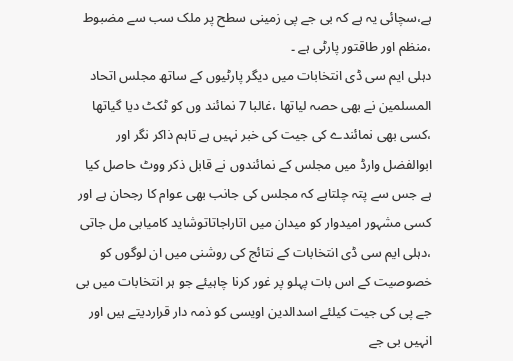ہے،سچائی یہ ہے کہ بی جے پی زمینی سطح پر ملک سب سے مضبوط ،منظم اور طاقتور پارٹی ہے ۔
دہلی ایم سی ڈی انتخابات میں دیگر پارٹیوں کے ساتھ مجلس اتحاد المسلمین نے بھی حصہ لیاتھا ،غالبا 7 نمائند وں کو ٹکٹ دیا گیاتھا ،کسی بھی نمائندے کی جیت کی خبر نہیں ہے تاہم ذاکر نگر اور ابوالفضل وارڈ میں مجلس کے نمائندوں نے قابل ذکر ووٹ حاصل کیا ہے جس سے پتہ چلتاہے کہ مجلس کی جانب بھی عوام کا رجحان ہے اور کسی مشہور امیدوار کو میدان میں اتاراجاتاتوشاید کامیابی مل جاتی ،دہلی ایم سی ڈی انتخابات کے نتائج کی روشنی میں ان لوگوں کو خصوصیت کے اس بات پہلو پر غور کرنا چاہیئے جو ہر انتخابات میں بی جے پی کی جیت کیلئے اسدالدین اویسی کو ذمہ دار قراردیتے ہیں اور انہیں بی جے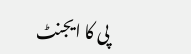پی کا ایجنٹ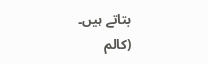بتاتے ہیں۔
(کالم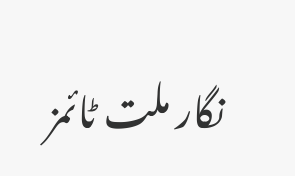نگار ملت ٹائمز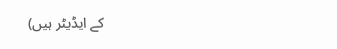کے ایڈیٹر ہیں)